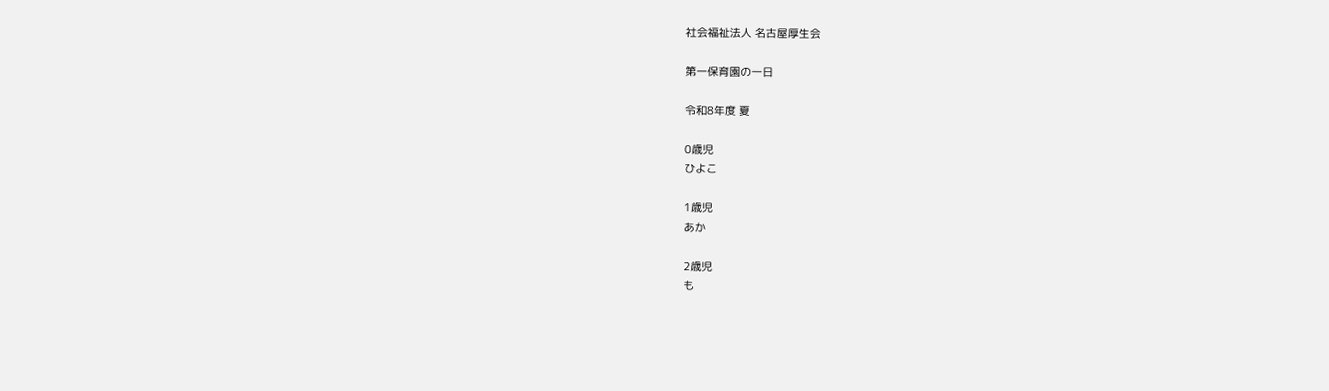社会福祉法人 名古屋厚生会

第一保育園の一日

令和8年度 夏

0歳児
ひよこ

1歳児
あか

2歳児
も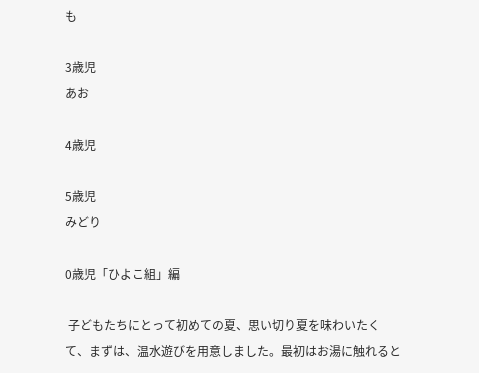も

3歳児
あお

4歳児

5歳児
みどり

0歳児「ひよこ組」編

 子どもたちにとって初めての夏、思い切り夏を味わいたくて、まずは、温水遊びを用意しました。最初はお湯に触れると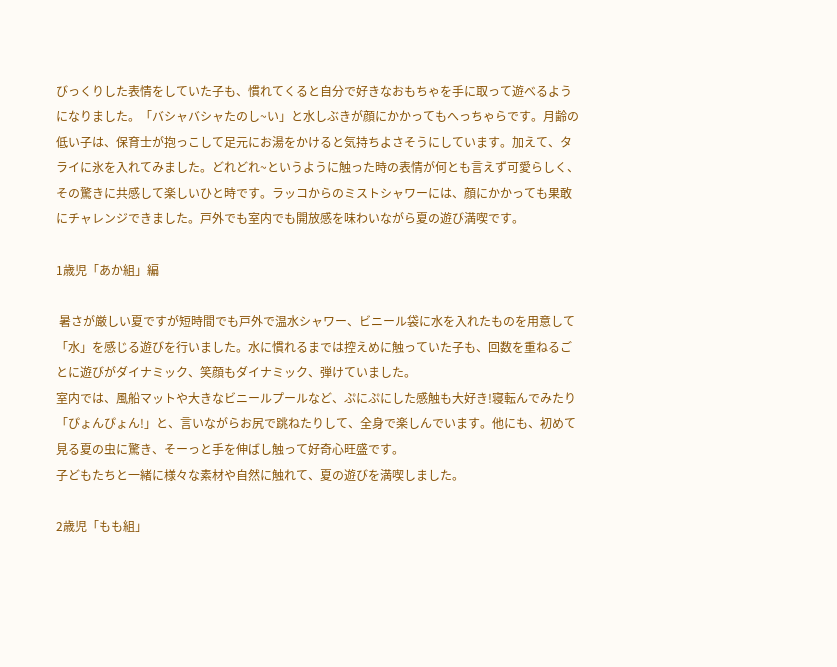びっくりした表情をしていた子も、慣れてくると自分で好きなおもちゃを手に取って遊べるようになりました。「バシャバシャたのし~い」と水しぶきが顔にかかってもへっちゃらです。月齢の低い子は、保育士が抱っこして足元にお湯をかけると気持ちよさそうにしています。加えて、タライに氷を入れてみました。どれどれ~というように触った時の表情が何とも言えず可愛らしく、その驚きに共感して楽しいひと時です。ラッコからのミストシャワーには、顔にかかっても果敢にチャレンジできました。戸外でも室内でも開放感を味わいながら夏の遊び満喫です。

1歳児「あか組」編

 暑さが厳しい夏ですが短時間でも戸外で温水シャワー、ビニール袋に水を入れたものを用意して「水」を感じる遊びを行いました。水に慣れるまでは控えめに触っていた子も、回数を重ねるごとに遊びがダイナミック、笑顔もダイナミック、弾けていました。
室内では、風船マットや大きなビニールプールなど、ぷにぷにした感触も大好き!寝転んでみたり「ぴょんぴょん!」と、言いながらお尻で跳ねたりして、全身で楽しんでいます。他にも、初めて見る夏の虫に驚き、そーっと手を伸ばし触って好奇心旺盛です。
子どもたちと一緒に様々な素材や自然に触れて、夏の遊びを満喫しました。

2歳児「もも組」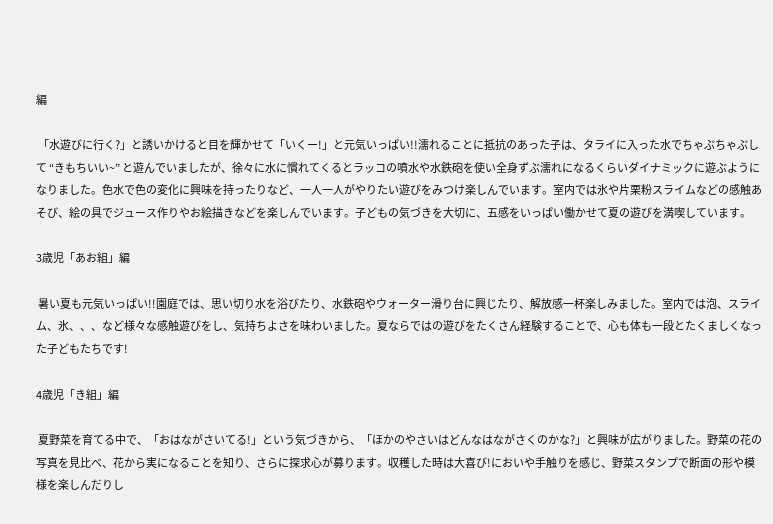編

 「水遊びに行く?」と誘いかけると目を輝かせて「いくー!」と元気いっぱい!!濡れることに抵抗のあった子は、タライに入った水でちゃぷちゃぷして “きもちいい~” と遊んでいましたが、徐々に水に慣れてくるとラッコの噴水や水鉄砲を使い全身ずぶ濡れになるくらいダイナミックに遊ぶようになりました。色水で色の変化に興味を持ったりなど、一人一人がやりたい遊びをみつけ楽しんでいます。室内では氷や片栗粉スライムなどの感触あそび、絵の具でジュース作りやお絵描きなどを楽しんでいます。子どもの気づきを大切に、五感をいっぱい働かせて夏の遊びを満喫しています。

3歳児「あお組」編

 暑い夏も元気いっぱい!!園庭では、思い切り水を浴びたり、水鉄砲やウォーター滑り台に興じたり、解放感一杯楽しみました。室内では泡、スライム、氷、、、など様々な感触遊びをし、気持ちよさを味わいました。夏ならではの遊びをたくさん経験することで、心も体も一段とたくましくなった子どもたちです!

4歳児「き組」編

 夏野菜を育てる中で、「おはながさいてる!」という気づきから、「ほかのやさいはどんなはながさくのかな?」と興味が広がりました。野菜の花の写真を見比べ、花から実になることを知り、さらに探求心が募ります。収穫した時は大喜び!においや手触りを感じ、野菜スタンプで断面の形や模様を楽しんだりし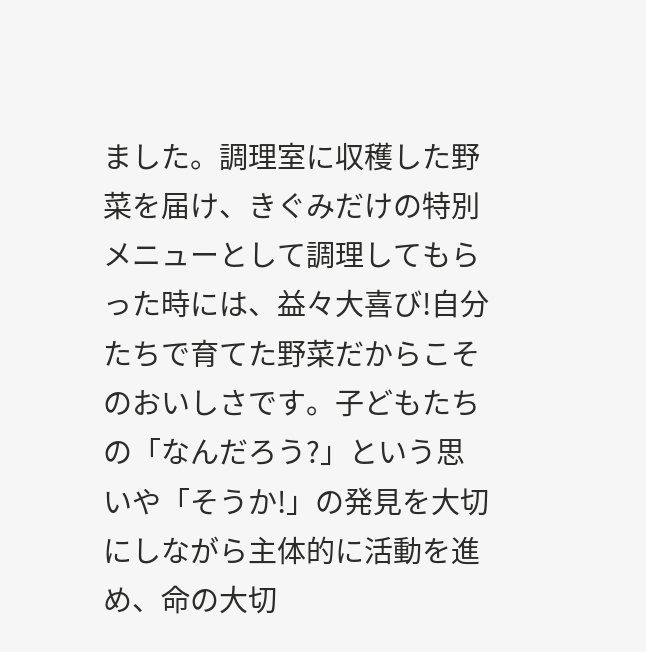ました。調理室に収穫した野菜を届け、きぐみだけの特別メニューとして調理してもらった時には、益々大喜び!自分たちで育てた野菜だからこそのおいしさです。子どもたちの「なんだろう?」という思いや「そうか!」の発見を大切にしながら主体的に活動を進め、命の大切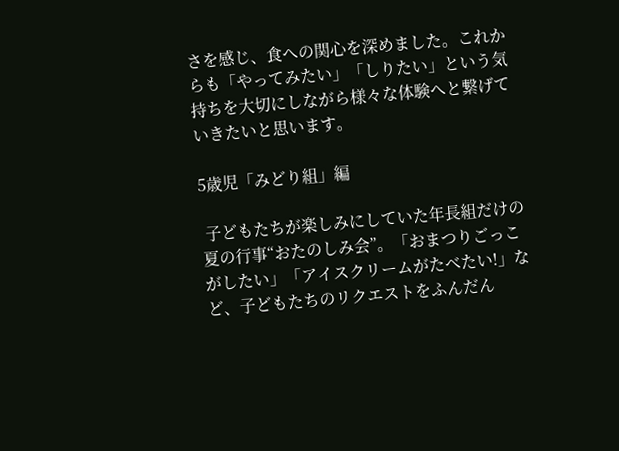さを感じ、食への関心を深めました。これからも「やってみたい」「しりたい」という気持ちを大切にしながら様々な体験へと繋げていきたいと思います。

5歳児「みどり組」編

 子どもたちが楽しみにしていた年長組だけの夏の行事“おたのしみ会”。「おまつりごっこがしたい」「アイスクリームがたべたい!」など、子どもたちのリクエストをふんだん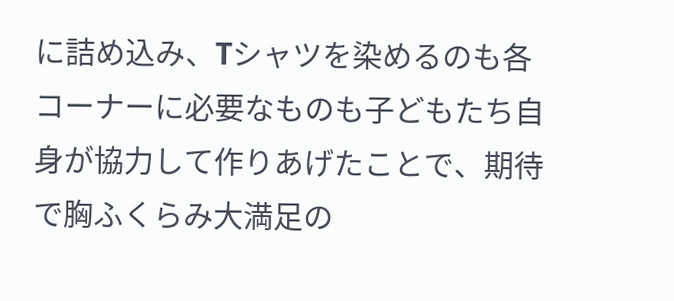に詰め込み、Tシャツを染めるのも各コーナーに必要なものも子どもたち自身が協力して作りあげたことで、期待で胸ふくらみ大満足の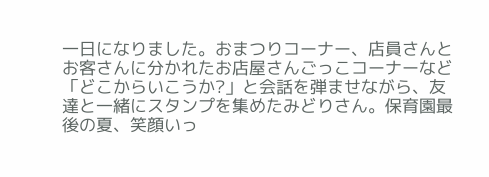一日になりました。おまつりコーナー、店員さんとお客さんに分かれたお店屋さんごっこコーナーなど「どこからいこうか?」と会話を弾ませながら、友達と一緒にスタンプを集めたみどりさん。保育園最後の夏、笑顔いっ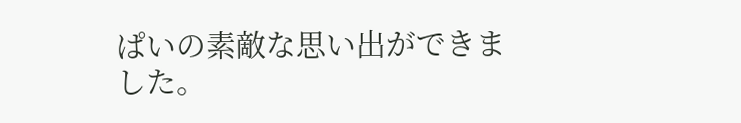ぱいの素敵な思い出ができました。